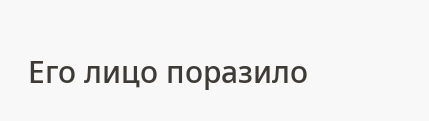Его лицо поразило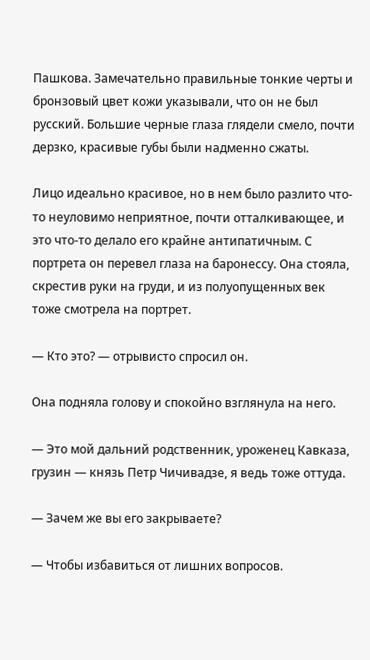Пашкова. Замечательно правильные тонкие черты и бронзовый цвет кожи указывали, что он не был русский. Большие черные глаза глядели смело, почти дерзко, красивые губы были надменно сжаты.

Лицо идеально красивое, но в нем было разлито что-то неуловимо неприятное, почти отталкивающее, и это что-то делало его крайне антипатичным. С портрета он перевел глаза на баронессу. Она стояла, скрестив руки на груди, и из полуопущенных век тоже смотрела на портрет.

— Кто это? — отрывисто спросил он.

Она подняла голову и спокойно взглянула на него.

— Это мой дальний родственник, уроженец Кавказа, грузин — князь Петр Чичивадзе, я ведь тоже оттуда.

— Зачем же вы его закрываете?

— Чтобы избавиться от лишних вопросов.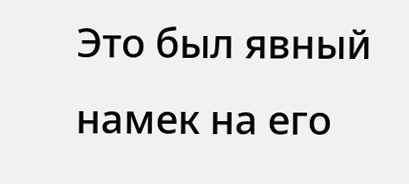Это был явный намек на его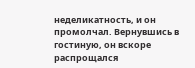неделикатность, и он промолчал. Вернувшись в гостиную, он вскоре распрощался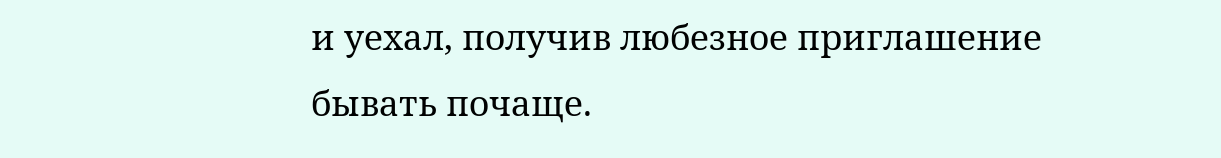и уехал, получив любезное приглашение бывать почаще.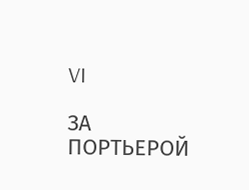VI

ЗА ПОРТЬЕРОЙ